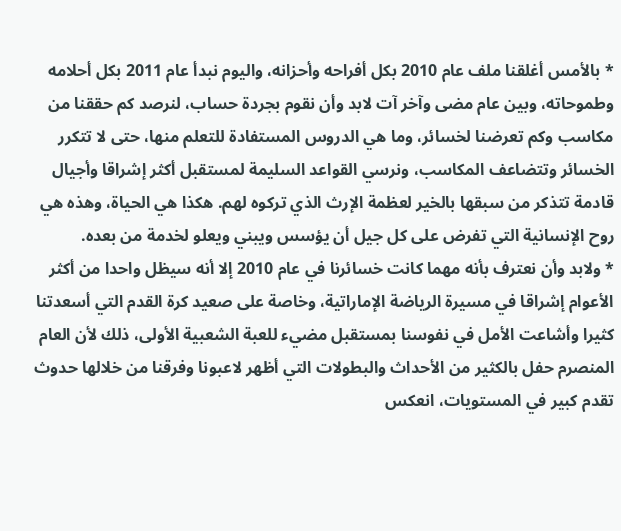* بالأمس أغلقنا ملف عام 2010 بكل أفراحه وأحزانه، واليوم نبدأ عام 2011 بكل أحلامه وطموحاته، وبين عام مضى وآخر آت لابد وأن نقوم بجردة حساب، لنرصد كم حققنا من مكاسب وكم تعرضنا لخسائر، وما هي الدروس المستفادة للتعلم منها، حتى لا تتكرر الخسائر وتتضاعف المكاسب، ونرسي القواعد السليمة لمستقبل أكثر إشراقا وأجيال قادمة تتذكر من سبقها بالخير لعظمة الإرث الذي تركوه لهم. هكذا هي الحياة، وهذه هي روح الإنسانية التي تفرض على كل جيل أن يؤسس ويبني ويعلو لخدمة من بعده.
* ولابد وأن نعترف بأنه مهما كانت خسائرنا في عام 2010 إلا أنه سيظل واحدا من أكثر الأعوام إشراقا في مسيرة الرياضة الإماراتية، وخاصة على صعيد كرة القدم التي أسعدتنا كثيرا وأشاعت الأمل في نفوسنا بمستقبل مضيء للعبة الشعبية الأولى، ذلك لأن العام المنصرم حفل بالكثير من الأحداث والبطولات التي أظهر لاعبونا وفرقنا من خلالها حدوث تقدم كبير في المستويات، انعكس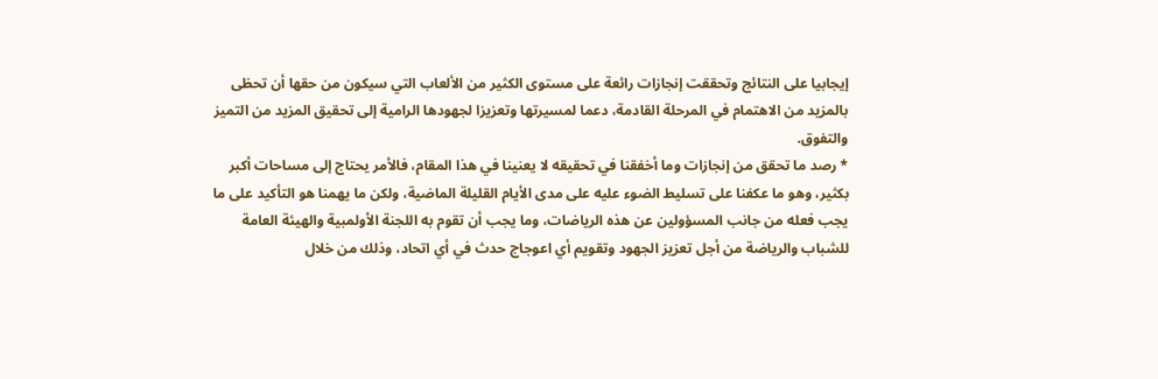إيجابيا على النتائج وتحققت إنجازات رائعة على مستوى الكثير من الألعاب التي سيكون من حقها أن تحظى بالمزيد من الاهتمام في المرحلة القادمة، دعما لمسيرتها وتعزيزا لجهودها الرامية إلى تحقيق المزيد من التميز والتفوق.
* رصد ما تحقق من إنجازات وما أخفقنا في تحقيقه لا يعنينا في هذا المقام، فالأمر يحتاج إلى مساحات أكبر بكثير، وهو ما عكفنا على تسليط الضوء عليه على مدى الأيام القليلة الماضية، ولكن ما يهمنا هو التأكيد على ما يجب فعله من جانب المسؤولين عن هذه الرياضات، وما يجب أن تقوم به اللجنة الأولمبية والهيئة العامة للشباب والرياضة من أجل تعزيز الجهود وتقويم أي اعوجاج حدث في أي اتحاد، وذلك من خلال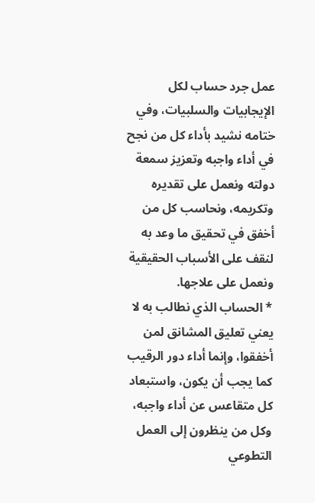عمل جرد حساب لكل الإيجابيات والسلبيات، وفي ختامه نشيد بأداء كل من نجح في أداء واجبه وتعزيز سمعة دولته ونعمل على تقديره وتكريمه، ونحاسب كل من أخفق في تحقيق ما وعد به لنقف على الأسباب الحقيقية ونعمل على علاجها.
* الحساب الذي نطالب به لا يعني تعليق المشانق لمن أخفقوا، وإنما أداء دور الرقيب كما يجب أن يكون، واستبعاد كل متقاعس عن أداء واجبه، وكل من ينظرون إلى العمل التطوعي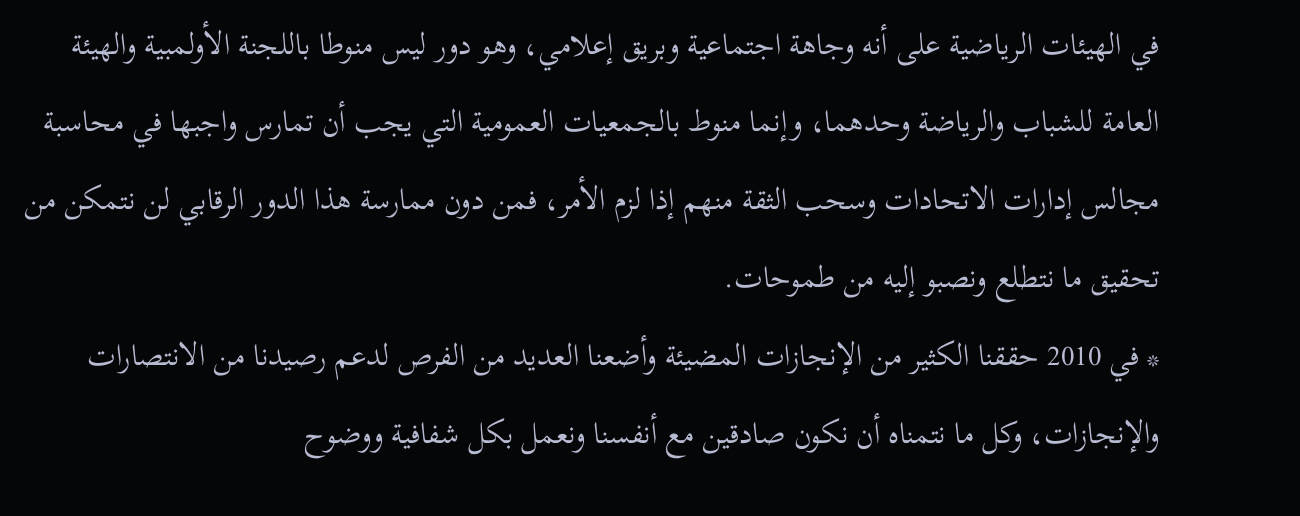في الهيئات الرياضية على أنه وجاهة اجتماعية وبريق إعلامي، وهو دور ليس منوطا باللجنة الأولمبية والهيئة العامة للشباب والرياضة وحدهما، وإنما منوط بالجمعيات العمومية التي يجب أن تمارس واجبها في محاسبة مجالس إدارات الاتحادات وسحب الثقة منهم إذا لزم الأمر، فمن دون ممارسة هذا الدور الرقابي لن نتمكن من تحقيق ما نتطلع ونصبو إليه من طموحات.
* في 2010 حققنا الكثير من الإنجازات المضيئة وأضعنا العديد من الفرص لدعم رصيدنا من الانتصارات والإنجازات، وكل ما نتمناه أن نكون صادقين مع أنفسنا ونعمل بكل شفافية ووضوح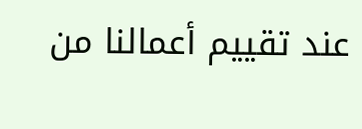عند تقييم أعمالنا من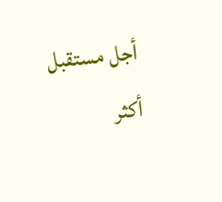أجل مستقبل أكثر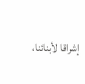إشراقا لأبنائنا،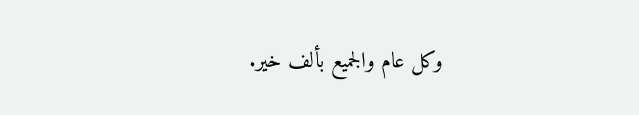وكل عام والجميع بألف خير.